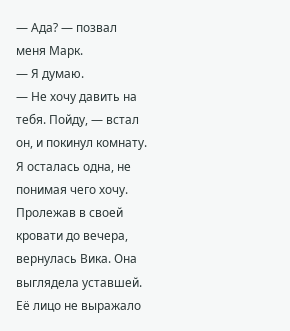— Ада? — позвал меня Марк.
— Я думаю.
— Не хочу давить на тебя. Пойду, — встал он, и покинул комнату.
Я осталась одна, не понимая чего хочу.
Пролежав в своей кровати до вечера, вернулась Вика. Она выглядела уставшей. Её лицо не выражало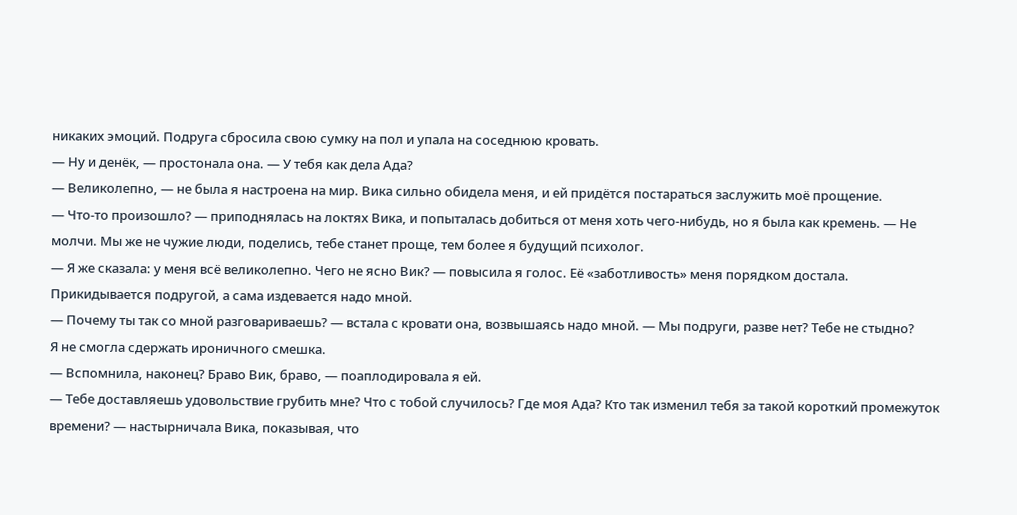никаких эмоций. Подруга сбросила свою сумку на пол и упала на соседнюю кровать.
— Ну и денёк, — простонала она. — У тебя как дела Ада?
— Великолепно, — не была я настроена на мир. Вика сильно обидела меня, и ей придётся постараться заслужить моё прощение.
— Что-то произошло? — приподнялась на локтях Вика, и попыталась добиться от меня хоть чего-нибудь, но я была как кремень. — Не молчи. Мы же не чужие люди, поделись, тебе станет проще, тем более я будущий психолог.
— Я же сказала: у меня всё великолепно. Чего не ясно Вик? — повысила я голос. Её «заботливость» меня порядком достала. Прикидывается подругой, а сама издевается надо мной.
— Почему ты так со мной разговариваешь? — встала с кровати она, возвышаясь надо мной. — Мы подруги, разве нет? Тебе не стыдно?
Я не смогла сдержать ироничного смешка.
— Вспомнила, наконец? Браво Вик, браво, — поаплодировала я ей.
— Тебе доставляешь удовольствие грубить мне? Что с тобой случилось? Где моя Ада? Кто так изменил тебя за такой короткий промежуток времени? — настырничала Вика, показывая, что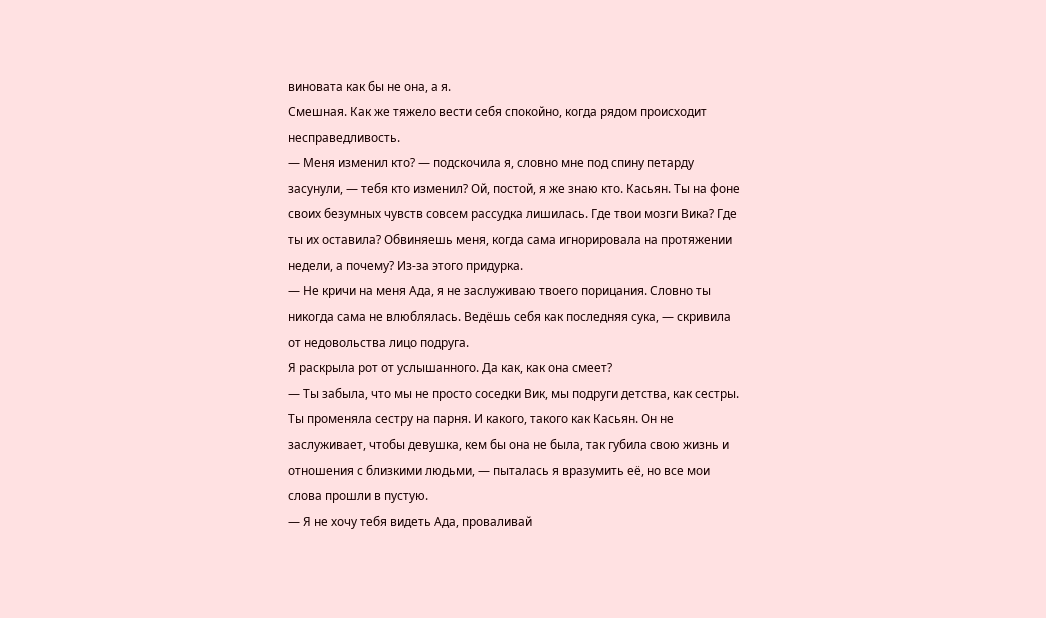виновата как бы не она, а я.
Смешная. Как же тяжело вести себя спокойно, когда рядом происходит несправедливость.
— Меня изменил кто? — подскочила я, словно мне под спину петарду засунули, — тебя кто изменил? Ой, постой, я же знаю кто. Касьян. Ты на фоне своих безумных чувств совсем рассудка лишилась. Где твои мозги Вика? Где ты их оставила? Обвиняешь меня, когда сама игнорировала на протяжении недели, а почему? Из-за этого придурка.
— Не кричи на меня Ада, я не заслуживаю твоего порицания. Словно ты никогда сама не влюблялась. Ведёшь себя как последняя сука, — скривила от недовольства лицо подруга.
Я раскрыла рот от услышанного. Да как, как она смеет?
— Ты забыла, что мы не просто соседки Вик, мы подруги детства, как сестры. Ты променяла сестру на парня. И какого, такого как Касьян. Он не заслуживает, чтобы девушка, кем бы она не была, так губила свою жизнь и отношения с близкими людьми, — пыталась я вразумить её, но все мои слова прошли в пустую.
— Я не хочу тебя видеть Ада, проваливай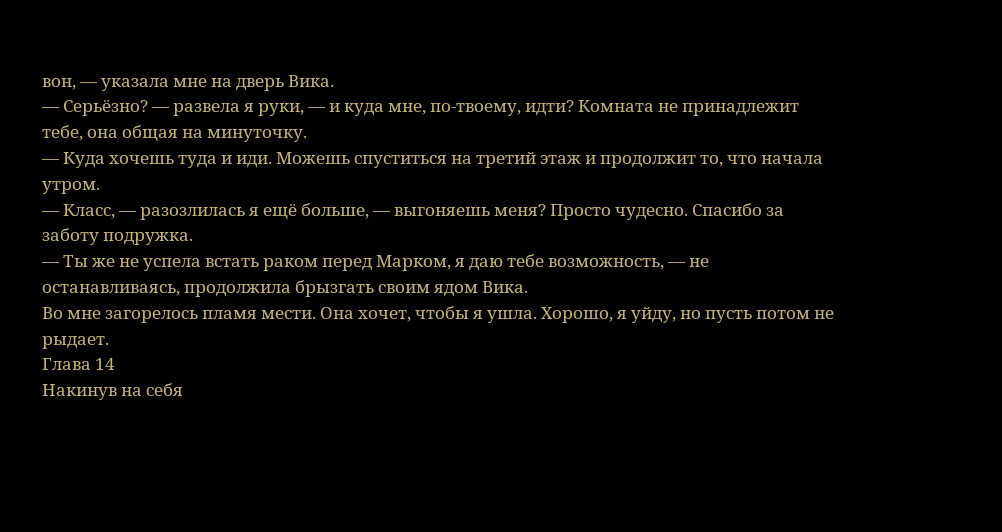вон, — указала мне на дверь Вика.
— Серьёзно? — развела я руки, — и куда мне, по-твоему, идти? Комната не принадлежит тебе, она общая на минуточку.
— Куда хочешь туда и иди. Можешь спуститься на третий этаж и продолжит то, что начала утром.
— Класс, — разозлилась я ещё больше, — выгоняешь меня? Просто чудесно. Спасибо за заботу подружка.
— Ты же не успела встать раком перед Марком, я даю тебе возможность, — не останавливаясь, продолжила брызгать своим ядом Вика.
Во мне загорелось пламя мести. Она хочет, чтобы я ушла. Хорошо, я уйду, но пусть потом не рыдает.
Глава 14
Накинув на себя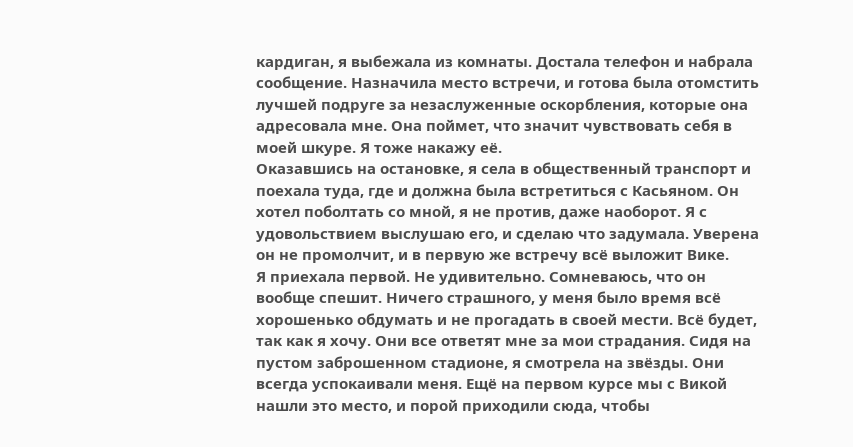кардиган, я выбежала из комнаты. Достала телефон и набрала сообщение. Назначила место встречи, и готова была отомстить лучшей подруге за незаслуженные оскорбления, которые она адресовала мне. Она поймет, что значит чувствовать себя в моей шкуре. Я тоже накажу её.
Оказавшись на остановке, я села в общественный транспорт и поехала туда, где и должна была встретиться с Касьяном. Он хотел поболтать со мной, я не против, даже наоборот. Я с удовольствием выслушаю его, и сделаю что задумала. Уверена он не промолчит, и в первую же встречу всё выложит Вике.
Я приехала первой. Не удивительно. Сомневаюсь, что он вообще спешит. Ничего страшного, у меня было время всё хорошенько обдумать и не прогадать в своей мести. Всё будет, так как я хочу. Они все ответят мне за мои страдания. Сидя на пустом заброшенном стадионе, я смотрела на звёзды. Они всегда успокаивали меня. Ещё на первом курсе мы с Викой нашли это место, и порой приходили сюда, чтобы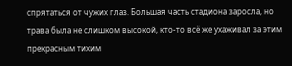спрятаться от чужих глаз. Большая часть стадиона заросла, но трава была не слишком высокой, кто-то всё же ухаживал за этим прекрасным тихим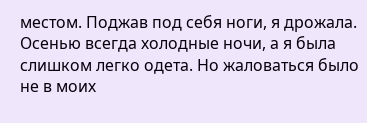местом. Поджав под себя ноги, я дрожала. Осенью всегда холодные ночи, а я была слишком легко одета. Но жаловаться было не в моих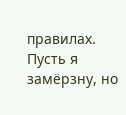правилах. Пусть я замёрзну, но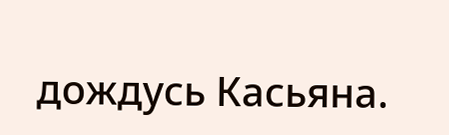дождусь Касьяна.